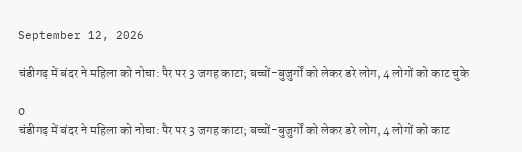September 12, 2026

चंडीगढ़ में बंदर ने महिला को नोचा: पैर पर 3 जगह काटा; बच्चों-बुजुर्गों को लेकर डरे लोग, 4 लोगों को काट चुके

0
चंडीगढ़ में बंदर ने महिला को नोचा: पैर पर 3 जगह काटा; बच्चों-बुजुर्गों को लेकर डरे लोग, 4 लोगों को काट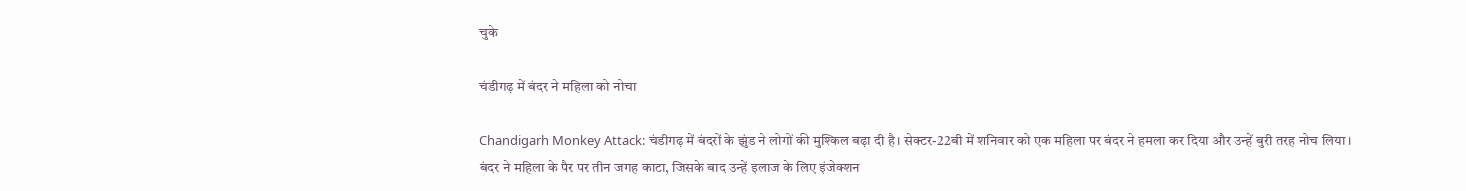चुके

चंडीगढ़ में बंदर ने महिला को नोचा

Chandigarh Monkey Attack: चंडीगढ़ में बंदरों के झुंड ने लोगों की मुश्किल बढ़ा दी है। सेक्टर-22बी में शनिवार को एक महिला पर बंदर ने हमला कर दिया और उन्हें बुरी तरह नोच लिया। बंदर ने महिला के पैर पर तीन जगह काटा, जिसके बाद उन्हें इलाज के लिए इंजेक्शन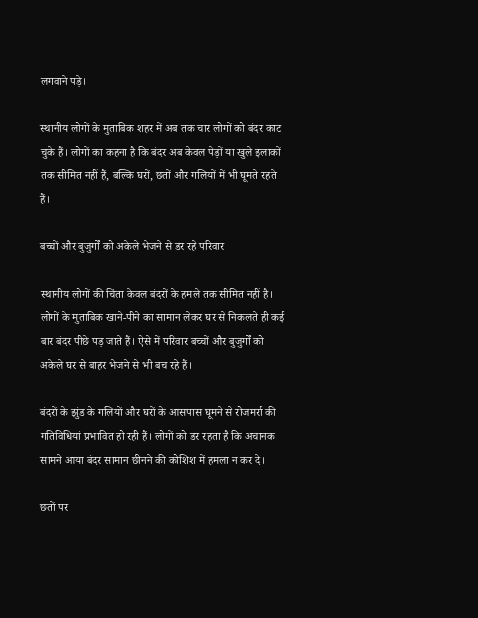लगवाने पड़े।

स्थानीय लोगों के मुताबिक शहर में अब तक चार लोगों को बंदर काट चुके हैं। लोगों का कहना है कि बंदर अब केवल पेड़ों या खुले इलाकों तक सीमित नहीं हैं, बल्कि घरों, छतों और गलियों में भी घूमते रहते हैं।

बच्चों और बुजुर्गों को अकेले भेजने से डर रहे परिवार

स्थानीय लोगों की चिंता केवल बंदरों के हमले तक सीमित नहीं है। लोगों के मुताबिक खाने-पीने का सामान लेकर घर से निकलते ही कई बार बंदर पीछे पड़ जाते हैं। ऐसे में परिवार बच्चों और बुजुर्गों को अकेले घर से बाहर भेजने से भी बच रहे हैं।

बंदरों के झुंड के गलियों और घरों के आसपास घूमने से रोजमर्रा की गतिविधियां प्रभावित हो रही हैं। लोगों को डर रहता है कि अचानक सामने आया बंदर सामान छीनने की कोशिश में हमला न कर दे।

छतों पर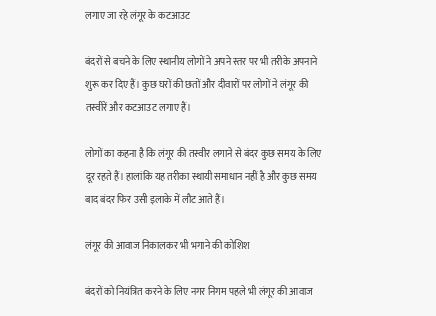लगाए जा रहे लंगूर के कटआउट

बंदरों से बचने के लिए स्थानीय लोगों ने अपने स्तर पर भी तरीके अपनाने शुरू कर दिए हैं। कुछ घरों की छतों और दीवारों पर लोगों ने लंगूर की तस्वीरें और कटआउट लगाए हैं।

लोगों का कहना है कि लंगूर की तस्वीर लगाने से बंदर कुछ समय के लिए दूर रहते हैं। हालांकि यह तरीका स्थायी समाधान नहीं है और कुछ समय बाद बंदर फिर उसी इलाके में लौट आते हैं।

लंगूर की आवाज निकालकर भी भगाने की कोशिश

बंदरों को नियंत्रित करने के लिए नगर निगम पहले भी लंगूर की आवाज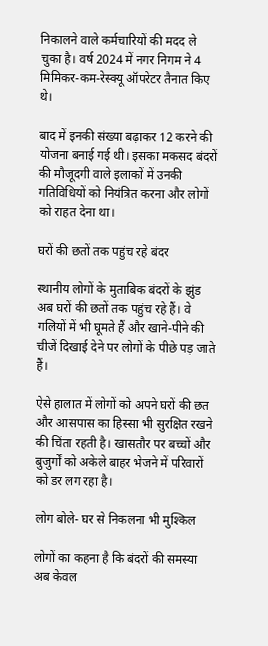निकालने वाले कर्मचारियों की मदद ले चुका है। वर्ष 2024 में नगर निगम ने 4 मिमिकर-कम-रेस्क्यू ऑपरेटर तैनात किए थे।

बाद में इनकी संख्या बढ़ाकर 12 करने की योजना बनाई गई थी। इसका मकसद बंदरों की मौजूदगी वाले इलाकों में उनकी गतिविधियों को नियंत्रित करना और लोगों को राहत देना था।

घरों की छतों तक पहुंच रहे बंदर

स्थानीय लोगों के मुताबिक बंदरों के झुंड अब घरों की छतों तक पहुंच रहे हैं। वे गलियों में भी घूमते हैं और खाने-पीने की चीजें दिखाई देने पर लोगों के पीछे पड़ जाते हैं।

ऐसे हालात में लोगों को अपने घरों की छत और आसपास का हिस्सा भी सुरक्षित रखने की चिंता रहती है। खासतौर पर बच्चों और बुजुर्गों को अकेले बाहर भेजने में परिवारों को डर लग रहा है।

लोग बोले- घर से निकलना भी मुश्किल

लोगों का कहना है कि बंदरों की समस्या अब केवल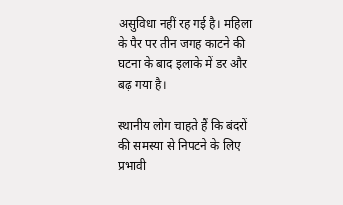असुविधा नहीं रह गई है। महिला के पैर पर तीन जगह काटने की घटना के बाद इलाके में डर और बढ़ गया है।

स्थानीय लोग चाहते हैं कि बंदरों की समस्या से निपटने के लिए प्रभावी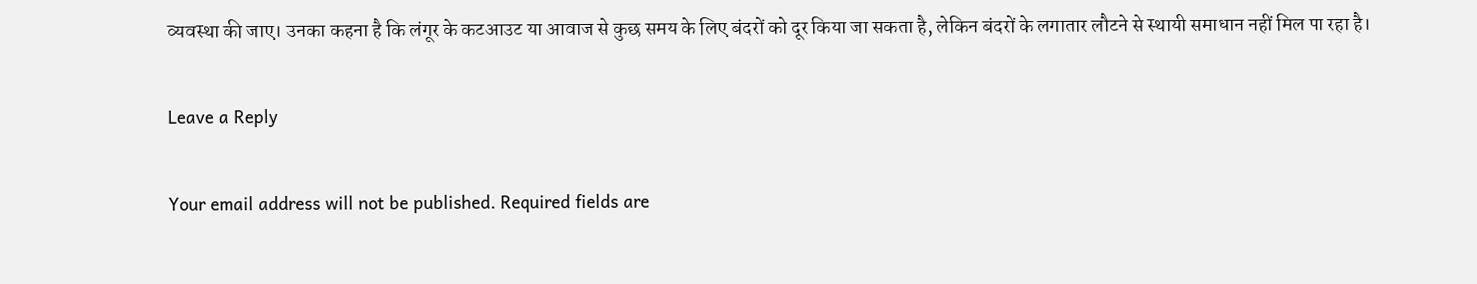व्यवस्था की जाए। उनका कहना है कि लंगूर के कटआउट या आवाज से कुछ समय के लिए बंदरों को दूर किया जा सकता है, लेकिन बंदरों के लगातार लौटने से स्थायी समाधान नहीं मिल पा रहा है।

Leave a Reply

Your email address will not be published. Required fields are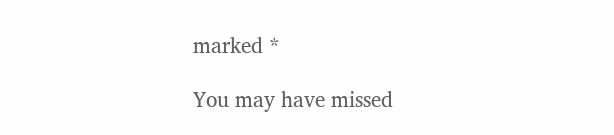marked *

You may have missed